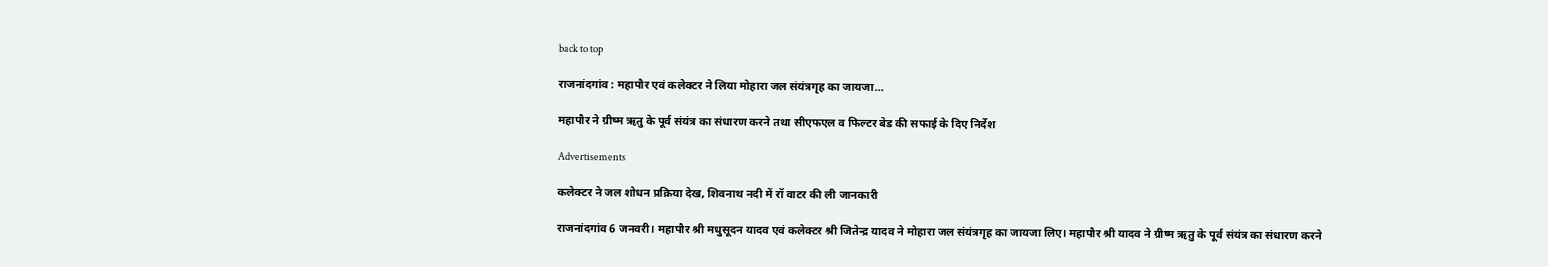back to top

राजनांदगांव : महापौर एवं कलेक्टर ने लिया मोहारा जल संयंत्रगृह का जायजा…

महापौर ने ग्रीष्म ऋतु के पूर्व संयंत्र का संधारण करने तथा सीएफएल व फिल्टर बेड की सफाई के दिए निर्देश

Advertisements

कलेक्टर ने जल शोधन प्रक्रिया देख, शिवनाथ नदी में रॉ वाटर की ली जानकारी

राजनांदगांव 6 जनवरी। महापौर श्री मधुसूदन यादव एवं कलेक्टर श्री जितेन्द्र यादव ने मोहारा जल संयंत्रगृह का जायजा लिए। महापौर श्री यादव ने ग्रीष्म ऋतु के पूर्व संयंत्र का संधारण करने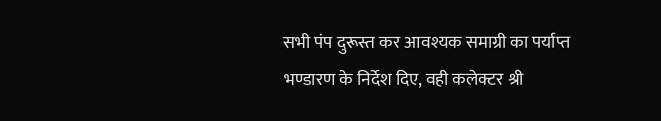सभी पंप दुरूस्त कर आवश्यक समाग्री का पर्याप्त भण्डारण के निर्देश दिए, वही कलेक्टर श्री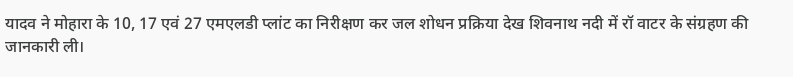यादव ने मोहारा के 10, 17 एवं 27 एमएलडी प्लांट का निरीक्षण कर जल शोधन प्रक्रिया देख शिवनाथ नदी में रॉ वाटर के संग्रहण की जानकारी ली।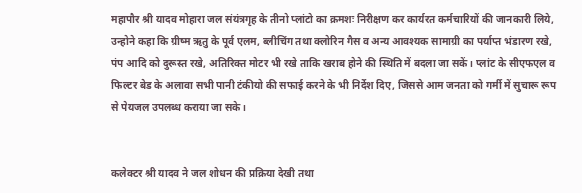महापौर श्री यादव मोहारा जल संयंत्रगृह के तीनो प्लांटो का क्रमशः निरीक्षण कर कार्यरत कर्मचारियों की जानकारी लिये, उन्होने कहा कि ग्रीष्म ऋतु के पूर्व एलम, ब्लीचिंग तथा क्लोरिन गैस व अन्य आवश्यक सामाग्री का पर्याप्त भंडारण रखे, पंप आदि को दुरूस्त रखे, अतिरिक्त मोटर भी रखे ताकि खराब होने की स्थिति में बदला जा सकें। प्लांट के सीएफएल व फिल्टर बेड के अलावा सभी पानी टंकीयो की सफाई करने के भी निर्देश दिए, जिससे आम जनता को गर्मी में सुचारू रूप से पेयजल उपलब्ध कराया जा सके।


कलेक्टर श्री यादव ने जल शोधन की प्रक्रिया देखी तथा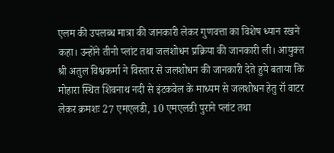एलम की उपलब्ध मात्रा की जानकारी लेकर गुणवत्ता का विशेष ध्यान रखने कहा। उन्होंने तीनो प्लांट तथा जलशोधन प्रक्रिया की जानकारी ली। आयुक्त श्री अतुल विश्वकर्मा ने विस्तार से जलशोधन की जानकारी देते हुये बताया कि मोहारा स्थित शिवनाथ नदी से इंटकवेल के माध्यम से जलशोधन हेतु रॉ वाटर लेकर क्रमशः 27 एमएलडी, 10 एमएलडी पुराने प्लांट तथा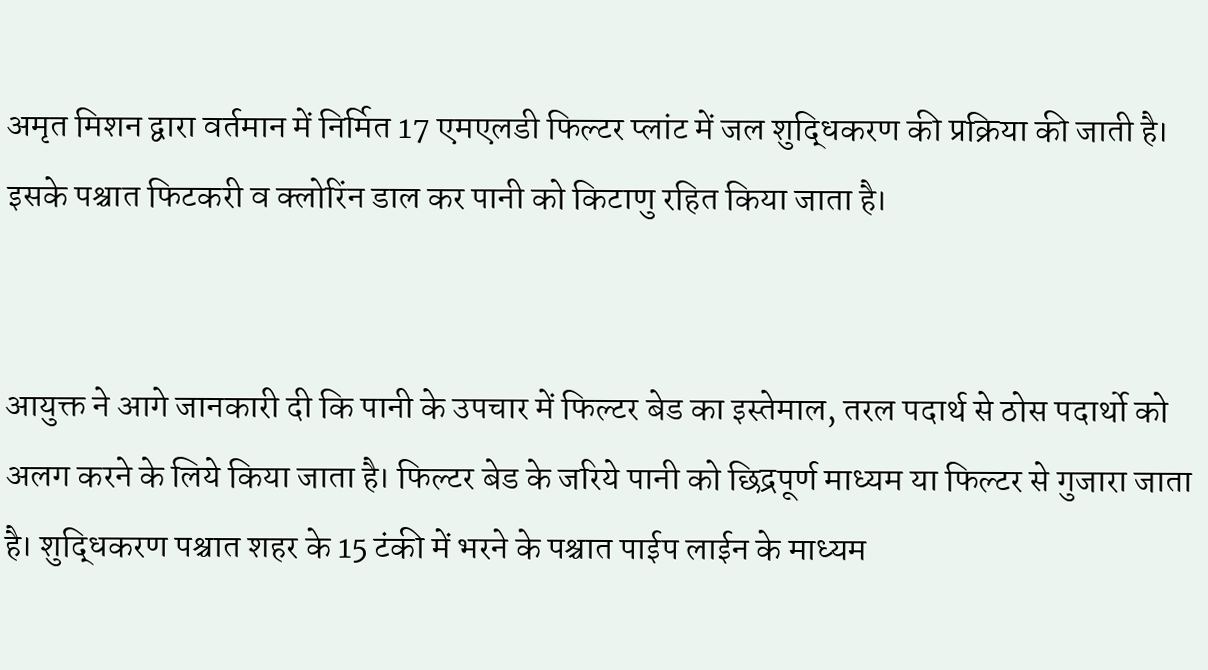अमृत मिशन द्वारा वर्तमान में निर्मित 17 एमएलडी फिल्टर प्लांट में जल शुद्धिकरण की प्रक्रिया की जाती है। इसके पश्चात फिटकरी व क्लोरिंन डाल कर पानी को किटाणु रहित किया जाता है।


आयुक्त ने आगे जानकारी दी कि पानी के उपचार में फिल्टर बेड का इस्तेमाल, तरल पदार्थ से ठोस पदार्थो को अलग करने के लिये किया जाता है। फिल्टर बेड के जरिये पानी को छिद्रपूर्ण माध्यम या फिल्टर से गुजारा जाता है। शुद्धिकरण पश्चात शहर के 15 टंकी में भरने के पश्चात पाईप लाईन के माध्यम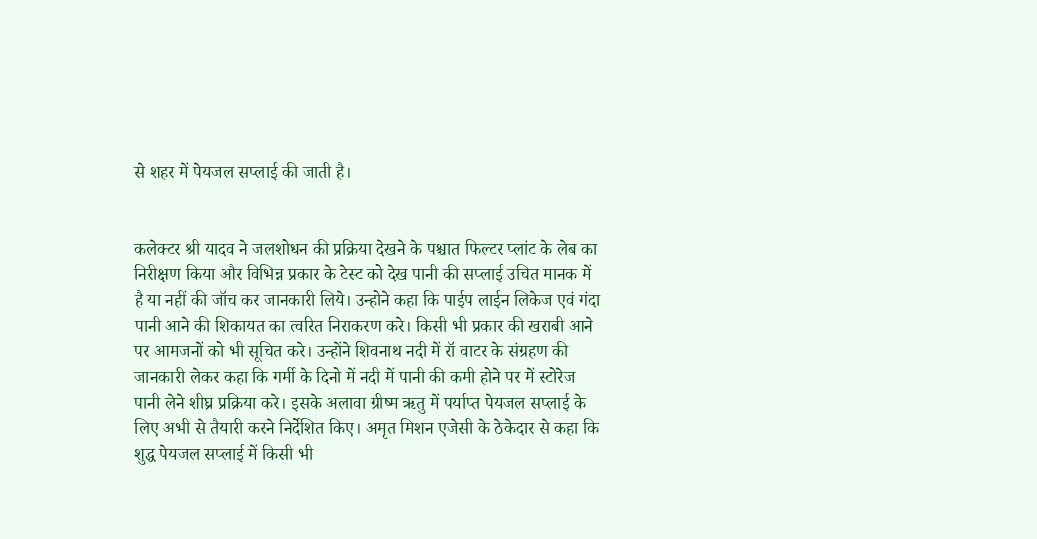से शहर में पेयजल सप्लाई की जाती है।


कलेक्टर श्री यादव ने जलशोधन की प्रक्रिया देखने के पश्चात फिल्टर प्लांट के लेब का निरीक्षण किया और विभिन्न प्रकार के टेस्ट को देख पानी की सप्लाई उचित मानक में है या नहीं की जॉच कर जानकारी लिये। उन्होने कहा कि पाईप लाईन लिकेज एवं गंदा पानी आने की शिकायत का त्वरित निराकरण करे। किसी भी प्रकार की खराबी आने पर आमजनों को भी सूचित करे। उन्होंने शिवनाथ नदी में रॉ वाटर के संग्रहण की जानकारी लेकर कहा कि गर्मी के दिनो में नदी में पानी की कमी होने पर में स्टोरेज पानी लेने शीघ्र प्रक्रिया करे। इसके अलावा ग्रीष्म ऋतु में पर्याप्त पेयजल सप्लाई के लिए अभी से तैयारी करने निर्देशित किए। अमृत मिशन एजेसी के ठेकेदार से कहा कि शुद्ध पेयजल सप्लाई में किसी भी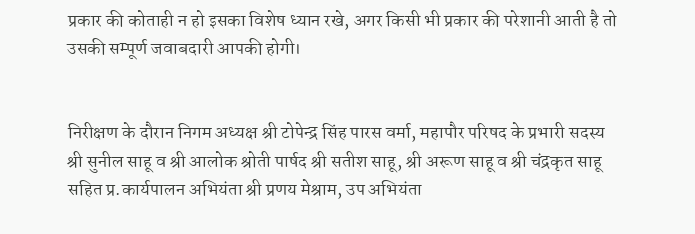प्रकार की कोताही न हो इसका विशेष ध्यान रखे, अगर किसी भी प्रकार की परेशानी आती है तो उसकी सम्पूर्ण जवाबदारी आपकी होगी।


निरीक्षण के दौरान निगम अध्यक्ष श्री टोपेन्द्र सिंह पारस वर्मा, महापौर परिषद के प्रभारी सदस्य श्री सुनील साहू व श्री आलोक श्रोती पार्षद श्री सतीश साहू, श्री अरूण साहू व श्री चंद्रकृत साहू सहित प्र.कार्यपालन अभियंता श्री प्रणय मेश्राम, उप अभियंता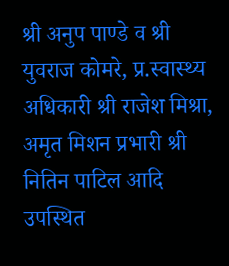श्री अनुप पाण्डे व श्री युवराज कोमरे, प्र.स्वास्थ्य अधिकारी श्री राजेश मिश्रा, अमृत मिशन प्रभारी श्री नितिन पाटिल आदि उपस्थित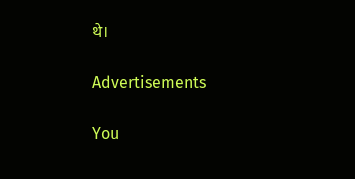थे।

Advertisements

You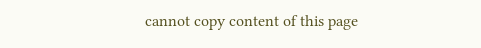cannot copy content of this page